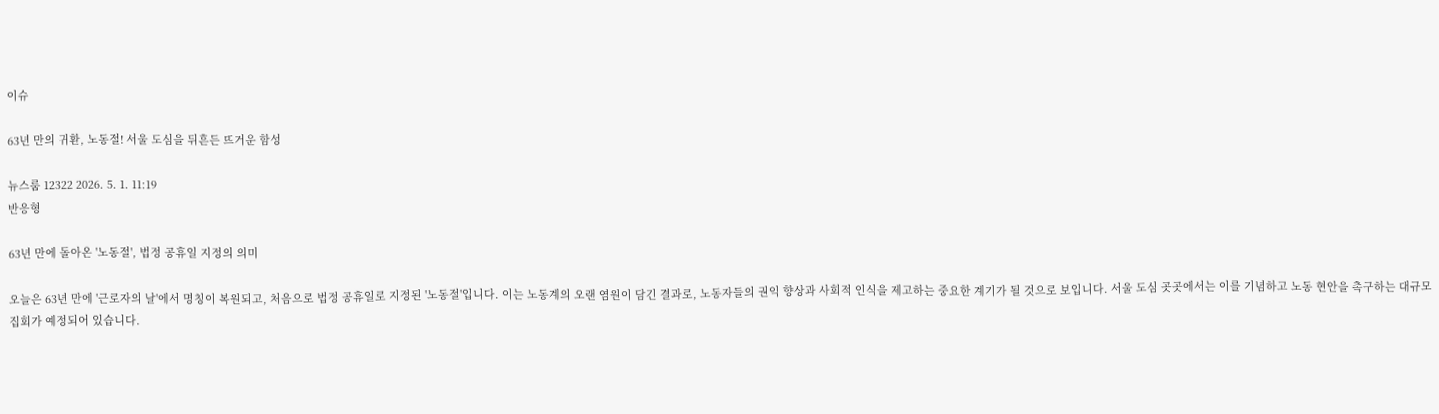이슈

63년 만의 귀환, 노동절! 서울 도심을 뒤흔든 뜨거운 함성

뉴스룸 12322 2026. 5. 1. 11:19
반응형

63년 만에 돌아온 '노동절', 법정 공휴일 지정의 의미

오늘은 63년 만에 '근로자의 날'에서 명칭이 복원되고, 처음으로 법정 공휴일로 지정된 '노동절'입니다. 이는 노동계의 오랜 염원이 담긴 결과로, 노동자들의 권익 향상과 사회적 인식을 제고하는 중요한 계기가 될 것으로 보입니다. 서울 도심 곳곳에서는 이를 기념하고 노동 현안을 촉구하는 대규모 집회가 예정되어 있습니다.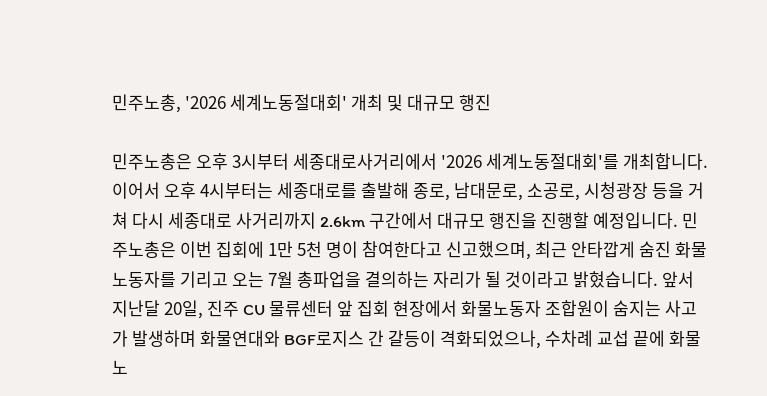민주노총, '2026 세계노동절대회' 개최 및 대규모 행진

민주노총은 오후 3시부터 세종대로사거리에서 '2026 세계노동절대회'를 개최합니다. 이어서 오후 4시부터는 세종대로를 출발해 종로, 남대문로, 소공로, 시청광장 등을 거쳐 다시 세종대로 사거리까지 2.6km 구간에서 대규모 행진을 진행할 예정입니다. 민주노총은 이번 집회에 1만 5천 명이 참여한다고 신고했으며, 최근 안타깝게 숨진 화물노동자를 기리고 오는 7월 총파업을 결의하는 자리가 될 것이라고 밝혔습니다. 앞서 지난달 20일, 진주 CU 물류센터 앞 집회 현장에서 화물노동자 조합원이 숨지는 사고가 발생하며 화물연대와 BGF로지스 간 갈등이 격화되었으나, 수차례 교섭 끝에 화물 노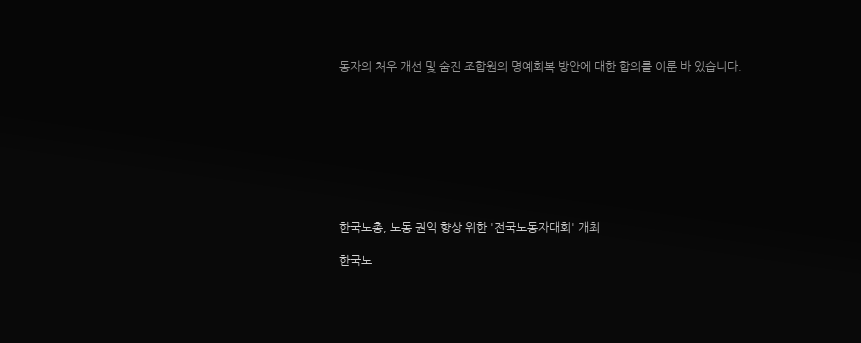동자의 처우 개선 및 숨진 조합원의 명예회복 방안에 대한 합의를 이룬 바 있습니다.









한국노총, 노동 권익 향상 위한 '전국노동자대회' 개최

한국노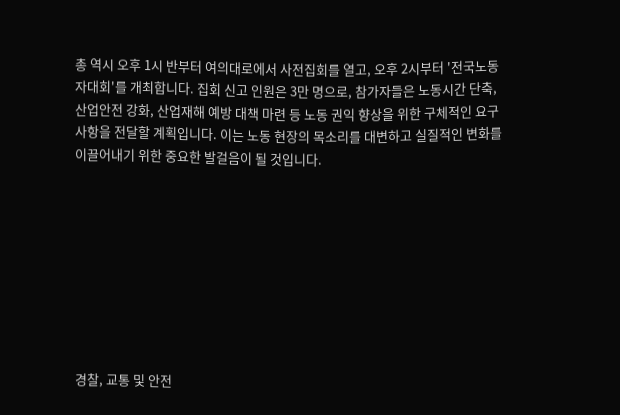총 역시 오후 1시 반부터 여의대로에서 사전집회를 열고, 오후 2시부터 '전국노동자대회'를 개최합니다. 집회 신고 인원은 3만 명으로, 참가자들은 노동시간 단축, 산업안전 강화, 산업재해 예방 대책 마련 등 노동 권익 향상을 위한 구체적인 요구사항을 전달할 계획입니다. 이는 노동 현장의 목소리를 대변하고 실질적인 변화를 이끌어내기 위한 중요한 발걸음이 될 것입니다.









경찰, 교통 및 안전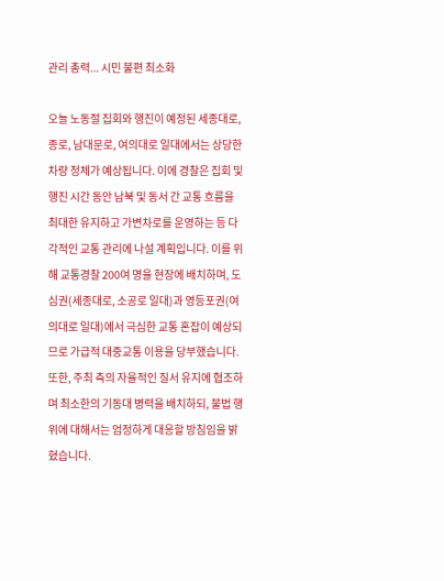관리 총력... 시민 불편 최소화

오늘 노동절 집회와 행진이 예정된 세종대로, 종로, 남대문로, 여의대로 일대에서는 상당한 차량 정체가 예상됩니다. 이에 경찰은 집회 및 행진 시간 동안 남북 및 동서 간 교통 흐름을 최대한 유지하고 가변차로를 운영하는 등 다각적인 교통 관리에 나설 계획입니다. 이를 위해 교통경찰 200여 명을 현장에 배치하며, 도심권(세종대로, 소공로 일대)과 영등포권(여의대로 일대)에서 극심한 교통 혼잡이 예상되므로 가급적 대중교통 이용을 당부했습니다. 또한, 주최 측의 자율적인 질서 유지에 협조하며 최소한의 기동대 병력을 배치하되, 불법 행위에 대해서는 엄정하게 대응할 방침임을 밝혔습니다.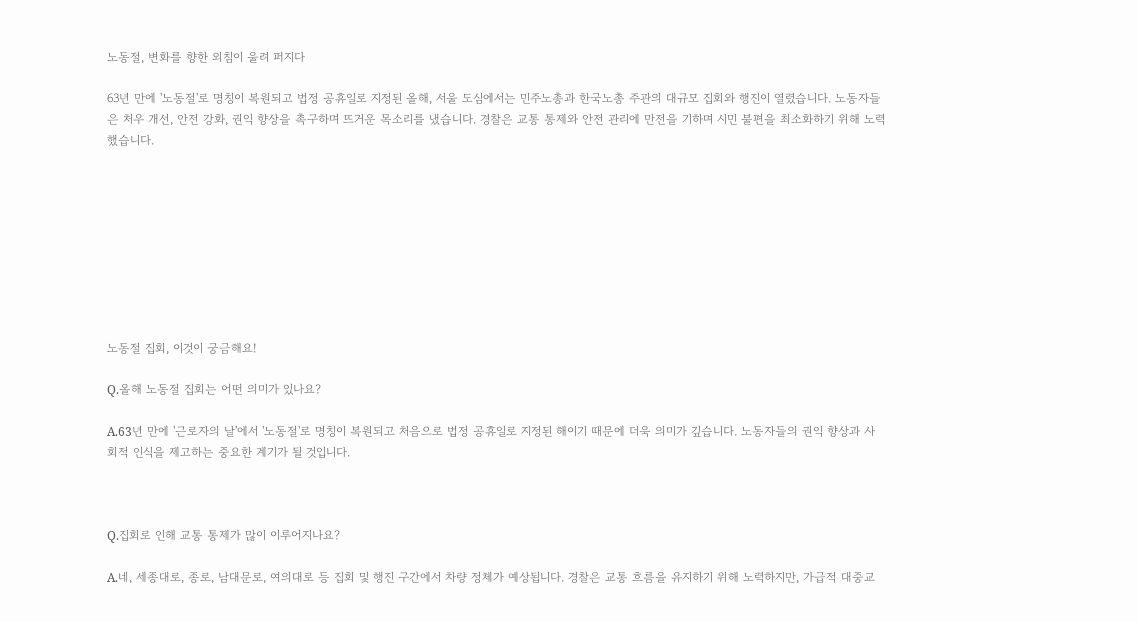노동절, 변화를 향한 외침이 울려 퍼지다

63년 만에 '노동절'로 명칭이 복원되고 법정 공휴일로 지정된 올해, 서울 도심에서는 민주노총과 한국노총 주관의 대규모 집회와 행진이 열렸습니다. 노동자들은 처우 개선, 안전 강화, 권익 향상을 촉구하며 뜨거운 목소리를 냈습니다. 경찰은 교통 통제와 안전 관리에 만전을 기하며 시민 불편을 최소화하기 위해 노력했습니다.









노동절 집회, 이것이 궁금해요!

Q.올해 노동절 집회는 어떤 의미가 있나요?

A.63년 만에 '근로자의 날'에서 '노동절'로 명칭이 복원되고 처음으로 법정 공휴일로 지정된 해이기 때문에 더욱 의미가 깊습니다. 노동자들의 권익 향상과 사회적 인식을 제고하는 중요한 계기가 될 것입니다.



Q.집회로 인해 교통 통제가 많이 이루어지나요?

A.네, 세종대로, 종로, 남대문로, 여의대로 등 집회 및 행진 구간에서 차량 정체가 예상됩니다. 경찰은 교통 흐름을 유지하기 위해 노력하지만, 가급적 대중교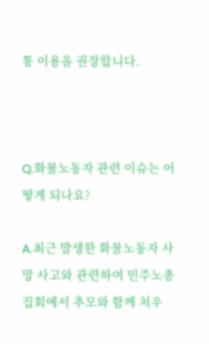통 이용을 권장합니다.



Q.화물노동자 관련 이슈는 어떻게 되나요?

A.최근 발생한 화물노동자 사망 사고와 관련하여 민주노총 집회에서 추모와 함께 처우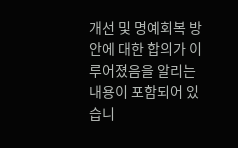개선 및 명예회복 방안에 대한 합의가 이루어졌음을 알리는 내용이 포함되어 있습니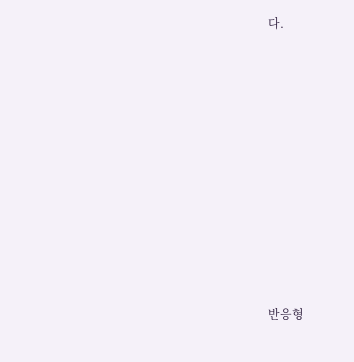다.













반응형